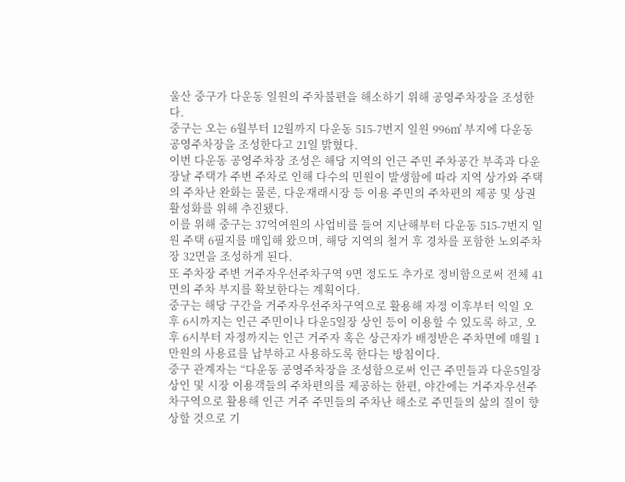울산 중구가 다운동 일원의 주차불편을 해소하기 위해 공영주차장을 조성한다.
중구는 오는 6월부터 12월까지 다운동 515-7번지 일원 996㎡ 부지에 다운동 공영주차장을 조성한다고 21일 밝혔다.
이번 다운동 공영주차장 조성은 해당 지역의 인근 주민 주차공간 부족과 다운장날 주택가 주변 주차로 인해 다수의 민원이 발생함에 따라 지역 상가와 주택의 주차난 완화는 물론, 다운재래시장 등 이용 주민의 주차편의 제공 및 상권활성화를 위해 추진됐다.
이를 위해 중구는 37억여원의 사업비를 들여 지난해부터 다운동 515-7번지 일원 주택 6필지를 매입해 왔으며, 해당 지역의 철거 후 경차를 포함한 노외주차장 32면을 조성하게 된다.
또 주차장 주변 거주자우선주차구역 9면 정도도 추가로 정비함으로써 전체 41면의 주차 부지를 확보한다는 계획이다.
중구는 해당 구간을 거주자우선주차구역으로 활용해 자정 이후부터 익일 오후 6시까지는 인근 주민이나 다운5일장 상인 등이 이용할 수 있도록 하고, 오후 6시부터 자정까지는 인근 거주자 혹은 상근자가 배정받은 주차면에 매월 1만원의 사용료를 납부하고 사용하도록 한다는 방침이다.
중구 관계자는 “다운동 공영주차장을 조성함으로써 인근 주민들과 다운5일장 상인 및 시장 이용객들의 주차편의를 제공하는 한편, 야간에는 거주자우선주차구역으로 활용해 인근 거주 주민들의 주차난 해소로 주민들의 삶의 질이 향상할 것으로 기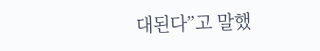대된다”고 말했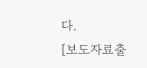다.
[보도자료출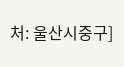처: 울산시중구]